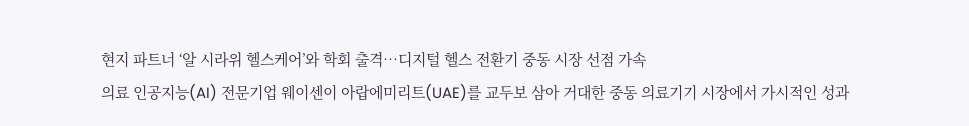현지 파트너 ‘알 시라위 헬스케어’와 학회 출격…디지털 헬스 전환기 중동 시장 선점 가속
의료 인공지능(AI) 전문기업 웨이센이 아랍에미리트(UAE)를 교두보 삼아 거대한 중동 의료기기 시장에서 가시적인 성과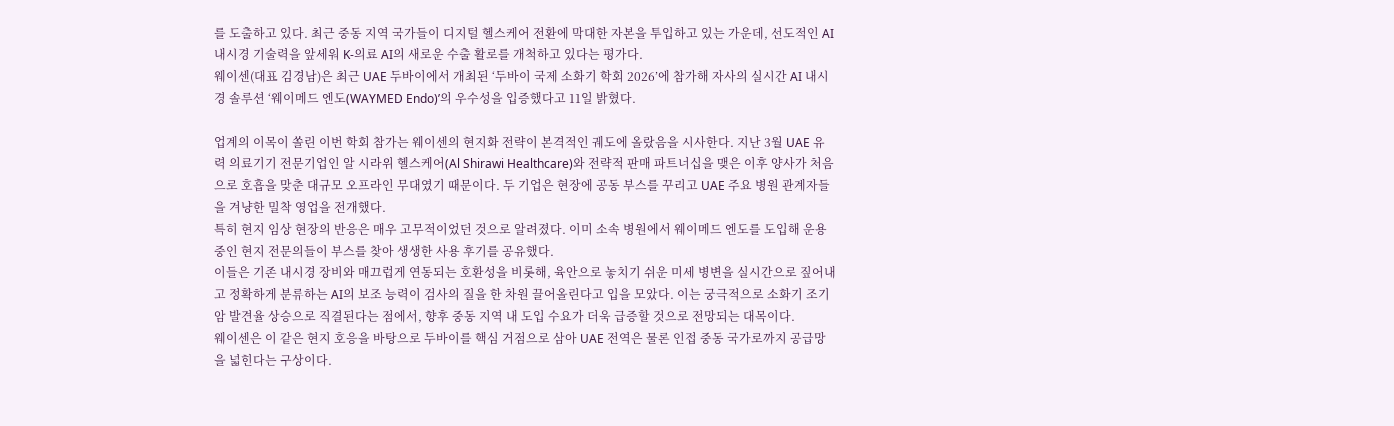를 도출하고 있다. 최근 중동 지역 국가들이 디지털 헬스케어 전환에 막대한 자본을 투입하고 있는 가운데, 선도적인 AI 내시경 기술력을 앞세워 K-의료 AI의 새로운 수출 활로를 개척하고 있다는 평가다.
웨이센(대표 김경남)은 최근 UAE 두바이에서 개최된 ‘두바이 국제 소화기 학회 2026’에 참가해 자사의 실시간 AI 내시경 솔루션 ‘웨이메드 엔도(WAYMED Endo)’의 우수성을 입증했다고 11일 밝혔다.

업계의 이목이 쏠린 이번 학회 참가는 웨이센의 현지화 전략이 본격적인 궤도에 올랐음을 시사한다. 지난 3월 UAE 유력 의료기기 전문기업인 알 시라위 헬스케어(Al Shirawi Healthcare)와 전략적 판매 파트너십을 맺은 이후 양사가 처음으로 호흡을 맞춘 대규모 오프라인 무대였기 때문이다. 두 기업은 현장에 공동 부스를 꾸리고 UAE 주요 병원 관계자들을 겨냥한 밀착 영업을 전개했다.
특히 현지 임상 현장의 반응은 매우 고무적이었던 것으로 알려졌다. 이미 소속 병원에서 웨이메드 엔도를 도입해 운용 중인 현지 전문의들이 부스를 찾아 생생한 사용 후기를 공유했다.
이들은 기존 내시경 장비와 매끄럽게 연동되는 호환성을 비롯해, 육안으로 놓치기 쉬운 미세 병변을 실시간으로 짚어내고 정확하게 분류하는 AI의 보조 능력이 검사의 질을 한 차원 끌어올린다고 입을 모았다. 이는 궁극적으로 소화기 조기암 발견율 상승으로 직결된다는 점에서, 향후 중동 지역 내 도입 수요가 더욱 급증할 것으로 전망되는 대목이다.
웨이센은 이 같은 현지 호응을 바탕으로 두바이를 핵심 거점으로 삼아 UAE 전역은 물론 인접 중동 국가로까지 공급망을 넓힌다는 구상이다.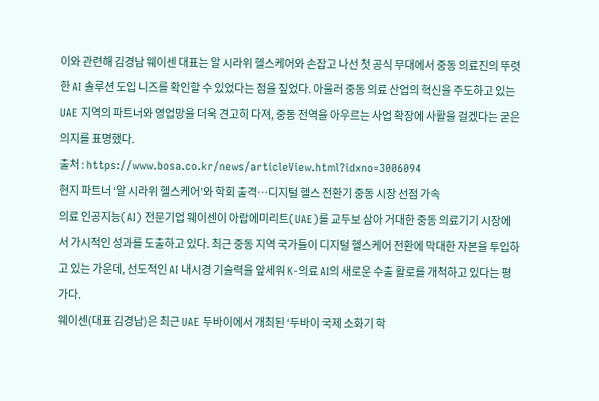이와 관련해 김경남 웨이센 대표는 알 시라위 헬스케어와 손잡고 나선 첫 공식 무대에서 중동 의료진의 뚜렷한 AI 솔루션 도입 니즈를 확인할 수 있었다는 점을 짚었다. 아울러 중동 의료 산업의 혁신을 주도하고 있는 UAE 지역의 파트너와 영업망을 더욱 견고히 다져, 중동 전역을 아우르는 사업 확장에 사활을 걸겠다는 굳은 의지를 표명했다.
출처 : https://www.bosa.co.kr/news/articleView.html?idxno=3006094
현지 파트너 ‘알 시라위 헬스케어’와 학회 출격…디지털 헬스 전환기 중동 시장 선점 가속
의료 인공지능(AI) 전문기업 웨이센이 아랍에미리트(UAE)를 교두보 삼아 거대한 중동 의료기기 시장에서 가시적인 성과를 도출하고 있다. 최근 중동 지역 국가들이 디지털 헬스케어 전환에 막대한 자본을 투입하고 있는 가운데, 선도적인 AI 내시경 기술력을 앞세워 K-의료 AI의 새로운 수출 활로를 개척하고 있다는 평가다.
웨이센(대표 김경남)은 최근 UAE 두바이에서 개최된 ‘두바이 국제 소화기 학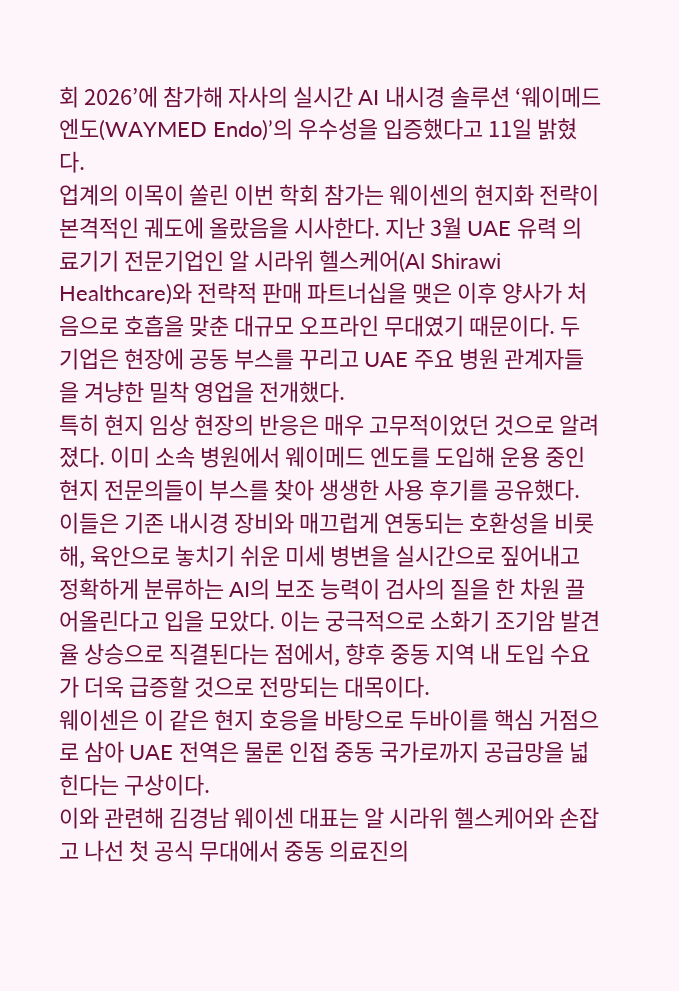회 2026’에 참가해 자사의 실시간 AI 내시경 솔루션 ‘웨이메드 엔도(WAYMED Endo)’의 우수성을 입증했다고 11일 밝혔다.
업계의 이목이 쏠린 이번 학회 참가는 웨이센의 현지화 전략이 본격적인 궤도에 올랐음을 시사한다. 지난 3월 UAE 유력 의료기기 전문기업인 알 시라위 헬스케어(Al Shirawi Healthcare)와 전략적 판매 파트너십을 맺은 이후 양사가 처음으로 호흡을 맞춘 대규모 오프라인 무대였기 때문이다. 두 기업은 현장에 공동 부스를 꾸리고 UAE 주요 병원 관계자들을 겨냥한 밀착 영업을 전개했다.
특히 현지 임상 현장의 반응은 매우 고무적이었던 것으로 알려졌다. 이미 소속 병원에서 웨이메드 엔도를 도입해 운용 중인 현지 전문의들이 부스를 찾아 생생한 사용 후기를 공유했다.
이들은 기존 내시경 장비와 매끄럽게 연동되는 호환성을 비롯해, 육안으로 놓치기 쉬운 미세 병변을 실시간으로 짚어내고 정확하게 분류하는 AI의 보조 능력이 검사의 질을 한 차원 끌어올린다고 입을 모았다. 이는 궁극적으로 소화기 조기암 발견율 상승으로 직결된다는 점에서, 향후 중동 지역 내 도입 수요가 더욱 급증할 것으로 전망되는 대목이다.
웨이센은 이 같은 현지 호응을 바탕으로 두바이를 핵심 거점으로 삼아 UAE 전역은 물론 인접 중동 국가로까지 공급망을 넓힌다는 구상이다.
이와 관련해 김경남 웨이센 대표는 알 시라위 헬스케어와 손잡고 나선 첫 공식 무대에서 중동 의료진의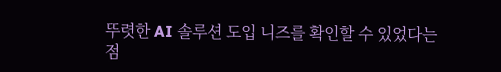뚜렷한 AI 솔루션 도입 니즈를 확인할 수 있었다는 점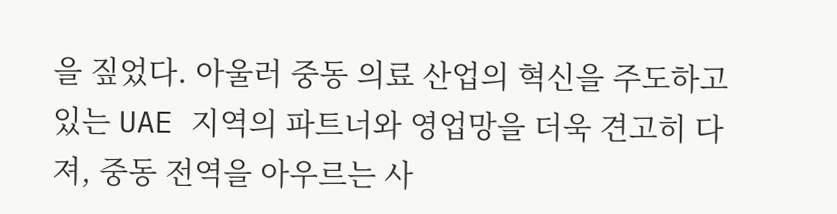을 짚었다. 아울러 중동 의료 산업의 혁신을 주도하고 있는 UAE 지역의 파트너와 영업망을 더욱 견고히 다져, 중동 전역을 아우르는 사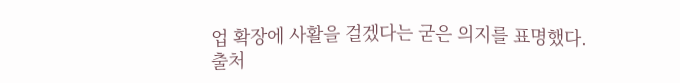업 확장에 사활을 걸겠다는 굳은 의지를 표명했다.
출처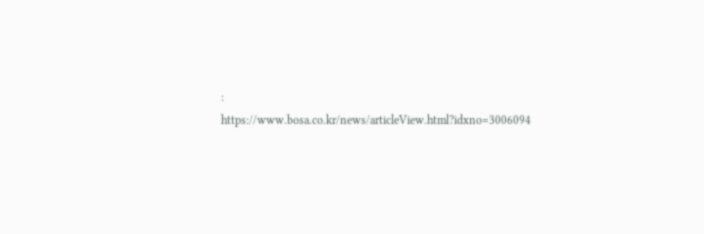: https://www.bosa.co.kr/news/articleView.html?idxno=3006094